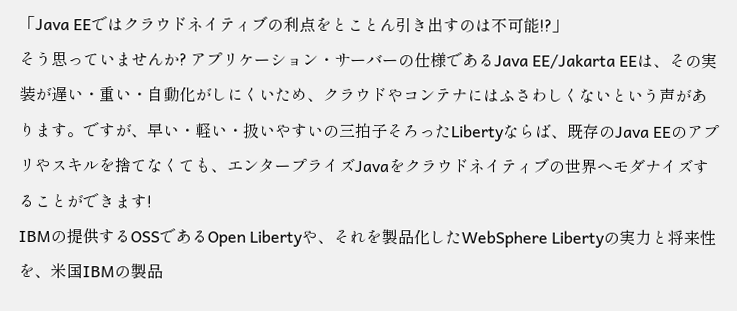「Java EEではクラウドネイティブの利点をとことん引き出すのは不可能!?」
そう思っていませんか? アプリケーション・サーバーの仕様であるJava EE/Jakarta EEは、その実装が遅い・重い・自動化がしにくいため、クラウドやコンテナにはふさわしくないという声があります。ですが、早い・軽い・扱いやすいの三拍子そろったLibertyならば、既存のJava EEのアプリやスキルを捨てなくても、エンタープライズJavaをクラウドネイティブの世界へモダナイズすることができます!
IBMの提供するOSSであるOpen Libertyや、それを製品化したWebSphere Libertyの実力と将来性を、米国IBMの製品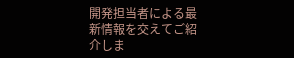開発担当者による最新情報を交えてご紹介しま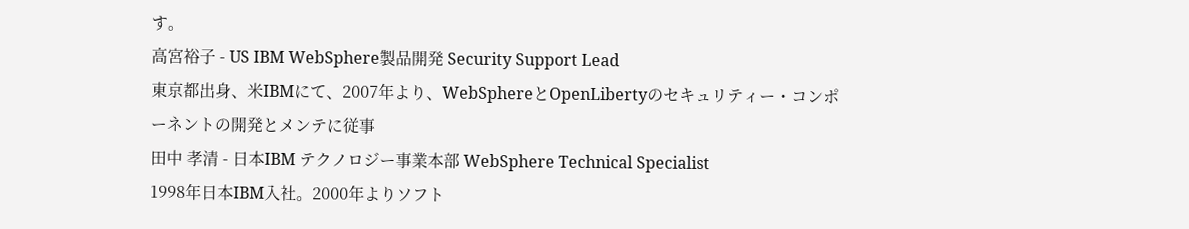す。
高宮裕子 - US IBM WebSphere製品開発 Security Support Lead
東京都出身、米IBMにて、2007年より、WebSphereとOpenLibertyのセキュリティー・コンポーネントの開発とメンテに従事
田中 孝清 - 日本IBM テクノロジー事業本部 WebSphere Technical Specialist
1998年日本IBM入社。2000年よりソフト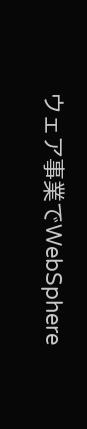ウェア事業でWebSphere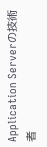Application Serverの技術者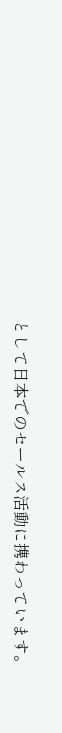として日本でのセールス活動に携わっています。